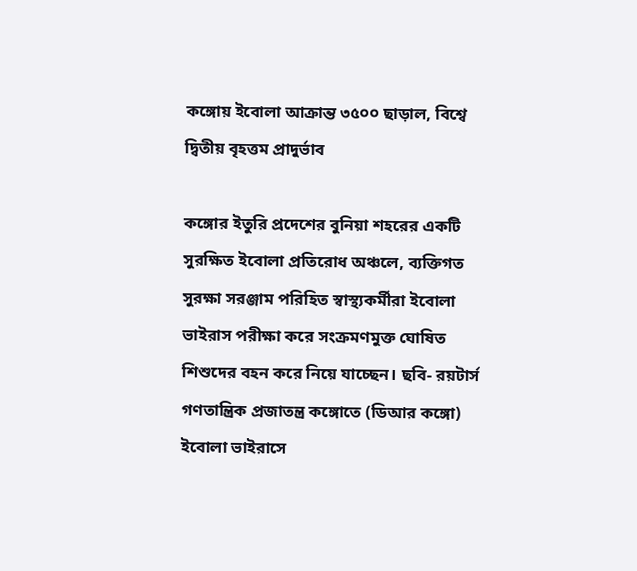কঙ্গোয় ইবোলা আক্রান্ত ৩৫০০ ছাড়াল, বিশ্বে দ্বিতীয় বৃহত্তম প্রাদুর্ভাব

কঙ্গোর ইতুরি প্রদেশের বুনিয়া শহরের একটি সুরক্ষিত ইবোলা প্রতিরোধ অঞ্চলে, ব্যক্তিগত সুরক্ষা সরঞ্জাম পরিহিত স্বাস্থ্যকর্মীরা ইবোলা ভাইরাস পরীক্ষা করে সংক্রমণমুক্ত ঘোষিত শিশুদের বহন করে নিয়ে যাচ্ছেন। ছবি- রয়টার্স
গণতান্ত্রিক প্রজাতন্ত্র কঙ্গোতে (ডিআর কঙ্গো) ইবোলা ভাইরাসে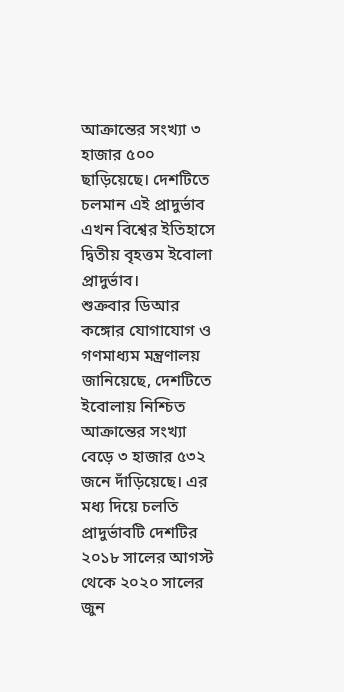আক্রান্তের সংখ্যা ৩ হাজার ৫০০ ছাড়িয়েছে। দেশটিতে চলমান এই প্রাদুর্ভাব এখন বিশ্বের ইতিহাসে দ্বিতীয় বৃহত্তম ইবোলা প্রাদুর্ভাব।
শুক্রবার ডিআর কঙ্গোর যোগাযোগ ও গণমাধ্যম মন্ত্রণালয় জানিয়েছে, দেশটিতে ইবোলায় নিশ্চিত আক্রান্তের সংখ্যা বেড়ে ৩ হাজার ৫৩২ জনে দাঁড়িয়েছে। এর মধ্য দিয়ে চলতি প্রাদুর্ভাবটি দেশটির ২০১৮ সালের আগস্ট থেকে ২০২০ সালের জুন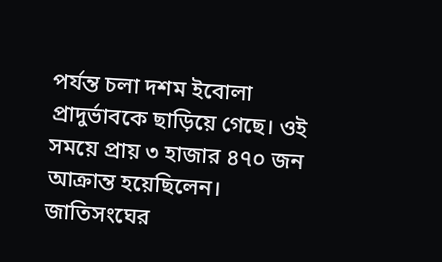পর্যন্ত চলা দশম ইবোলা প্রাদুর্ভাবকে ছাড়িয়ে গেছে। ওই সময়ে প্রায় ৩ হাজার ৪৭০ জন আক্রান্ত হয়েছিলেন।
জাতিসংঘের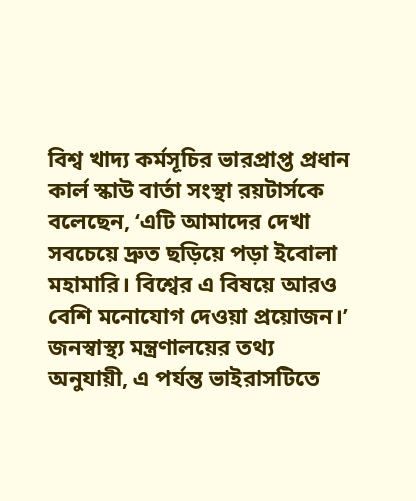বিশ্ব খাদ্য কর্মসূচির ভারপ্রাপ্ত প্রধান কার্ল স্কাউ বার্তা সংস্থা রয়টার্সকে বলেছেন, ‘এটি আমাদের দেখা সবচেয়ে দ্রুত ছড়িয়ে পড়া ইবোলা মহামারি। বিশ্বের এ বিষয়ে আরও বেশি মনোযোগ দেওয়া প্রয়োজন।’
জনস্বাস্থ্য মন্ত্রণালয়ের তথ্য অনুযায়ী, এ পর্যন্ত ভাইরাসটিতে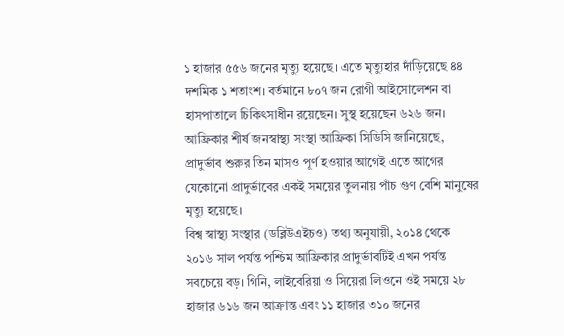১ হাজার ৫৫৬ জনের মৃত্যু হয়েছে। এতে মৃত্যুহার দাঁড়িয়েছে ৪৪ দশমিক ১ শতাংশ। বর্তমানে ৮০৭ জন রোগী আইসোলেশন বা হাসপাতালে চিকিৎসাধীন রয়েছেন। সুস্থ হয়েছেন ৬২৬ জন।
আফ্রিকার শীর্ষ জনস্বাস্থ্য সংস্থা আফ্রিকা সিডিসি জানিয়েছে, প্রাদুর্ভাব শুরুর তিন মাসও পূর্ণ হওয়ার আগেই এতে আগের যেকোনো প্রাদুর্ভাবের একই সময়ের তুলনায় পাঁচ গুণ বেশি মানুষের মৃত্যু হয়েছে।
বিশ্ব স্বাস্থ্য সংস্থার (ডব্লিউএইচও) তথ্য অনুযায়ী, ২০১৪ থেকে ২০১৬ সাল পর্যন্ত পশ্চিম আফ্রিকার প্রাদুর্ভাবটিই এখন পর্যন্ত সবচেয়ে বড়। গিনি, লাইবেরিয়া ও সিয়েরা লিওনে ওই সময়ে ২৮ হাজার ৬১৬ জন আক্রান্ত এবং ১১ হাজার ৩১০ জনের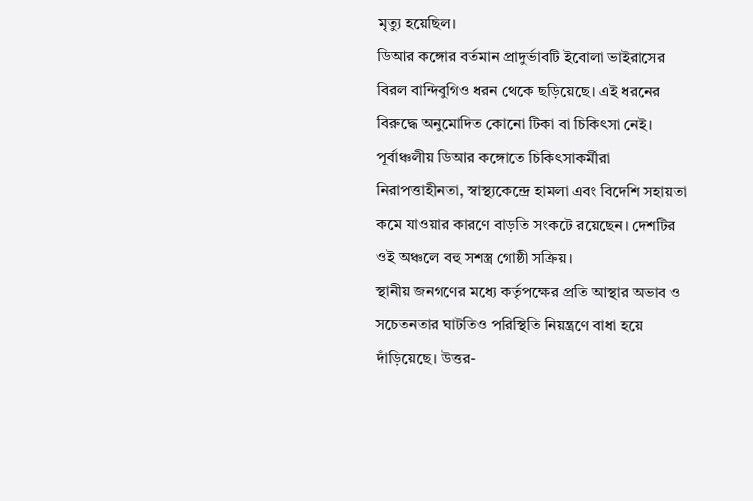মৃত্যু হয়েছিল।
ডিআর কঙ্গোর বর্তমান প্রাদুর্ভাবটি ইবোলা ভাইরাসের বিরল বান্দিবুগিও ধরন থেকে ছড়িয়েছে। এই ধরনের বিরুদ্ধে অনুমোদিত কোনো টিকা বা চিকিৎসা নেই।
পূর্বাঞ্চলীয় ডিআর কঙ্গোতে চিকিৎসাকর্মীরা নিরাপত্তাহীনতা, স্বাস্থ্যকেন্দ্রে হামলা এবং বিদেশি সহায়তা কমে যাওয়ার কারণে বাড়তি সংকটে রয়েছেন। দেশটির ওই অঞ্চলে বহু সশস্ত্র গোষ্ঠী সক্রিয়।
স্থানীয় জনগণের মধ্যে কর্তৃপক্ষের প্রতি আস্থার অভাব ও সচেতনতার ঘাটতিও পরিস্থিতি নিয়ন্ত্রণে বাধা হয়ে দাঁড়িয়েছে। উত্তর-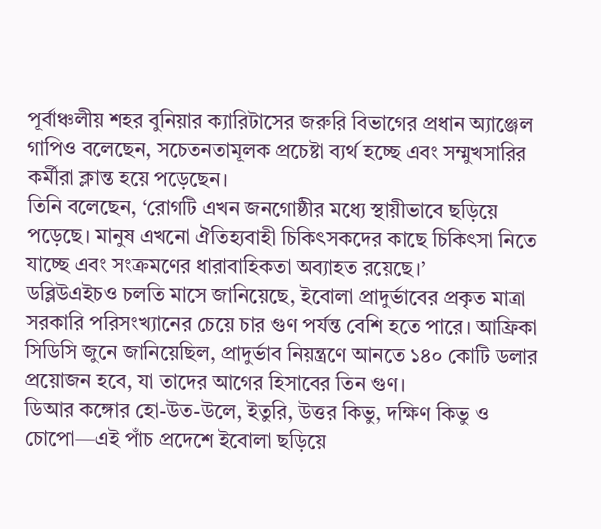পূর্বাঞ্চলীয় শহর বুনিয়ার ক্যারিটাসের জরুরি বিভাগের প্রধান অ্যাঞ্জেল গাপিও বলেছেন, সচেতনতামূলক প্রচেষ্টা ব্যর্থ হচ্ছে এবং সম্মুখসারির কর্মীরা ক্লান্ত হয়ে পড়েছেন।
তিনি বলেছেন, ‘রোগটি এখন জনগোষ্ঠীর মধ্যে স্থায়ীভাবে ছড়িয়ে পড়েছে। মানুষ এখনো ঐতিহ্যবাহী চিকিৎসকদের কাছে চিকিৎসা নিতে যাচ্ছে এবং সংক্রমণের ধারাবাহিকতা অব্যাহত রয়েছে।’
ডব্লিউএইচও চলতি মাসে জানিয়েছে, ইবোলা প্রাদুর্ভাবের প্রকৃত মাত্রা সরকারি পরিসংখ্যানের চেয়ে চার গুণ পর্যন্ত বেশি হতে পারে। আফ্রিকা সিডিসি জুনে জানিয়েছিল, প্রাদুর্ভাব নিয়ন্ত্রণে আনতে ১৪০ কোটি ডলার প্রয়োজন হবে, যা তাদের আগের হিসাবের তিন গুণ।
ডিআর কঙ্গোর হো-উত-উলে, ইতুরি, উত্তর কিভু, দক্ষিণ কিভু ও চোপো—এই পাঁচ প্রদেশে ইবোলা ছড়িয়ে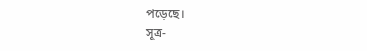পড়েছে।
সূত্র-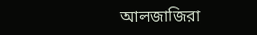আলজাজিরা